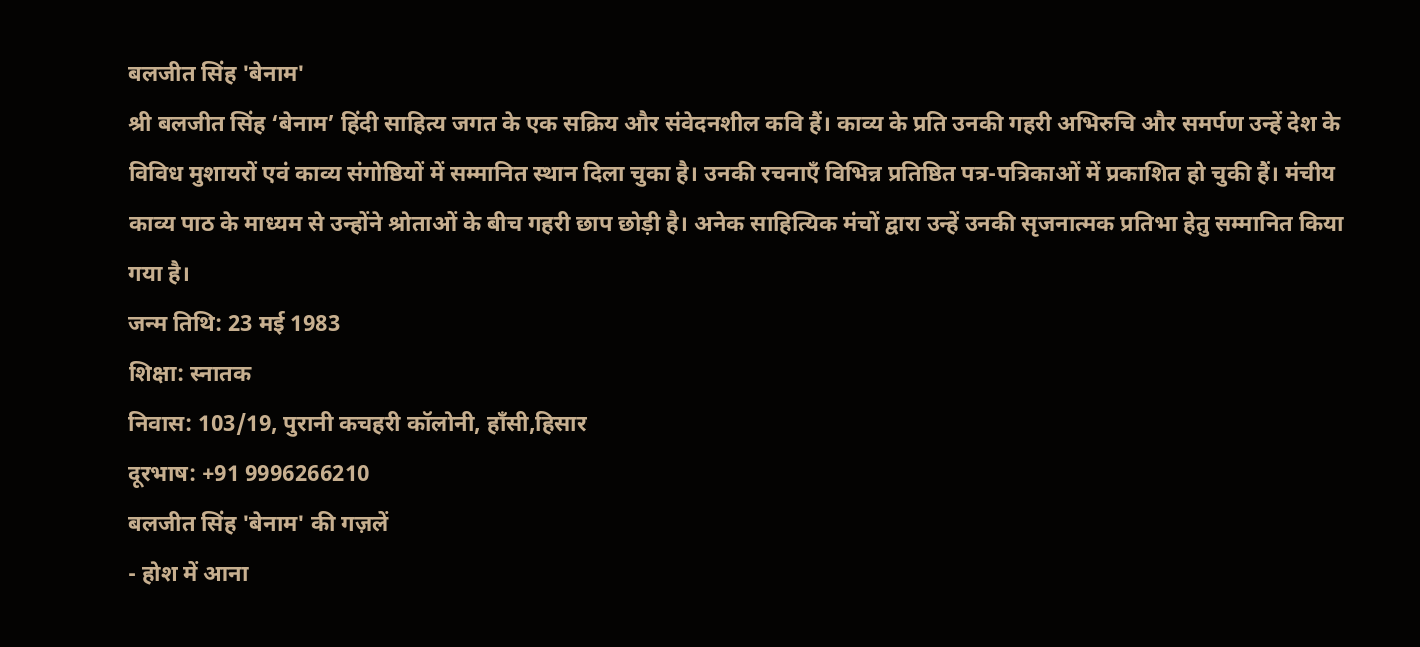बलजीत सिंह 'बेनाम'
श्री बलजीत सिंह ‘बेनाम’ हिंदी साहित्य जगत के एक सक्रिय और संवेदनशील कवि हैं। काव्य के प्रति उनकी गहरी अभिरुचि और समर्पण उन्हें देश के विविध मुशायरों एवं काव्य संगोष्ठियों में सम्मानित स्थान दिला चुका है। उनकी रचनाएँ विभिन्न प्रतिष्ठित पत्र-पत्रिकाओं में प्रकाशित हो चुकी हैं। मंचीय काव्य पाठ के माध्यम से उन्होंने श्रोताओं के बीच गहरी छाप छोड़ी है। अनेक साहित्यिक मंचों द्वारा उन्हें उनकी सृजनात्मक प्रतिभा हेतु सम्मानित किया गया है।
जन्म तिथि: 23 मई 1983
शिक्षा: स्नातक
निवास: 103/19, पुरानी कचहरी कॉलोनी, हाँसी,हिसार
दूरभाष: +91 9996266210
बलजीत सिंह 'बेनाम' की गज़लें
- होश में आना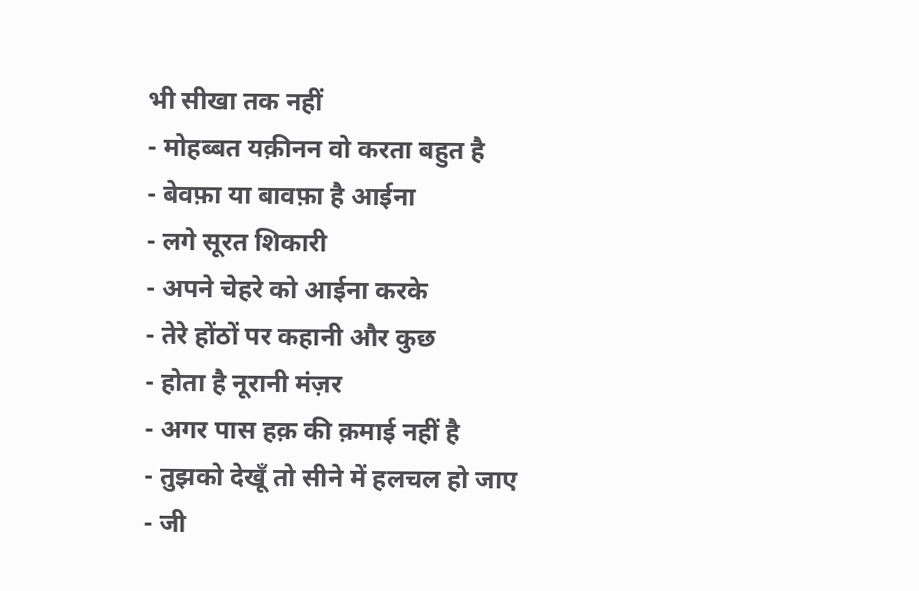भी सीखा तक नहीं
- मोहब्बत यक़ीनन वो करता बहुत है
- बेवफ़ा या बावफ़ा है आईना
- लगे सूरत शिकारी
- अपने चेहरे को आईना करके
- तेरे होंठों पर कहानी और कुछ
- होता है नूरानी मंज़र
- अगर पास हक़ की क़माई नहीं है
- तुझको देखूँ तो सीने में हलचल हो जाए
- जी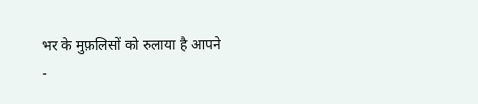भर के मुफ़लिसों को रुलाया है आपने
-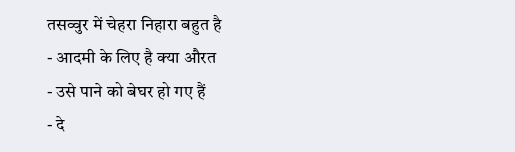तसव्वुर में चेहरा निहारा बहुत है
- आदमी के लिए है क्या औरत
- उसे पाने को बेघर हो गए हैं
- दे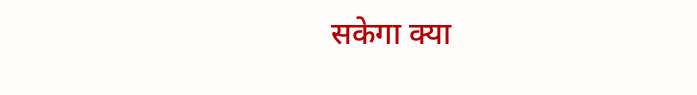सकेगा क्या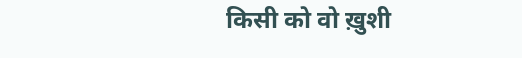किसी को वो ख़ुशी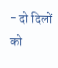- दो दिलों को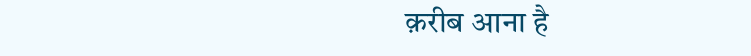क़रीब आना है